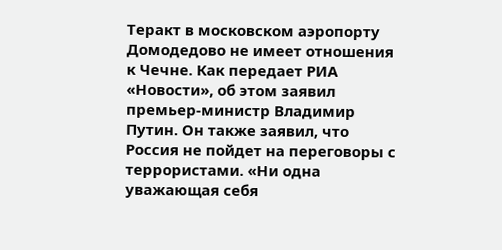Теракт в московском аэропорту Домодедово не имеет отношения к Чечне. Как передает РИА «Новости», об этом заявил премьер-министр Владимир Путин. Он также заявил, что Россия не пойдет на переговоры с террористами. «Ни одна уважающая себя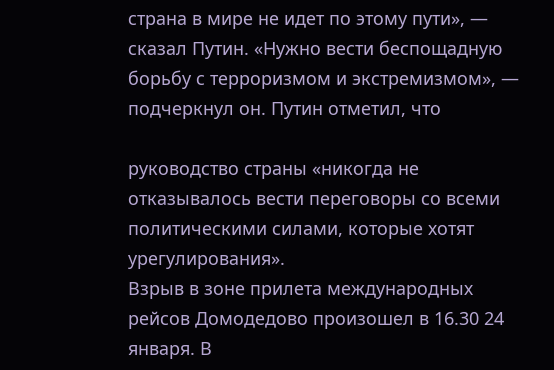страна в мире не идет по этому пути», — сказал Путин. «Нужно вести беспощадную борьбу с терроризмом и экстремизмом», — подчеркнул он. Путин отметил, что

руководство страны «никогда не отказывалось вести переговоры со всеми политическими силами, которые хотят урегулирования».
Взрыв в зоне прилета международных рейсов Домодедово произошел в 16.30 24 января. В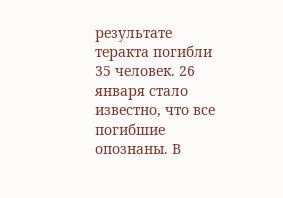результате теракта погибли 35 человек. 26 января стало известно, что все погибшие опознаны. В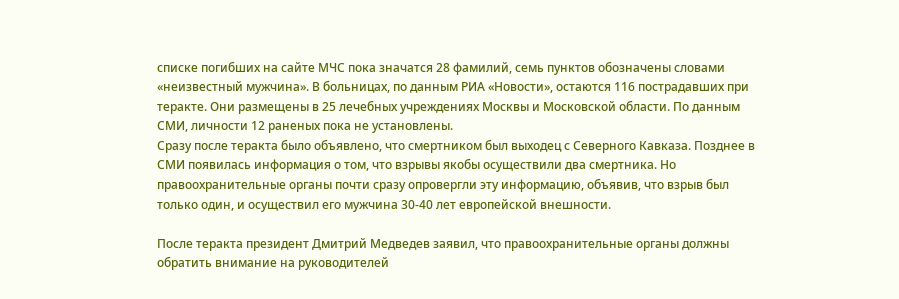списке погибших на сайте МЧС пока значатся 28 фамилий, семь пунктов обозначены словами «неизвестный мужчина». В больницах, по данным РИА «Новости», остаются 116 пострадавших при теракте. Они размещены в 25 лечебных учреждениях Москвы и Московской области. По данным СМИ, личности 12 раненых пока не установлены.
Сразу после теракта было объявлено, что смертником был выходец с Северного Кавказа. Позднее в СМИ появилась информация о том, что взрывы якобы осуществили два смертника. Но правоохранительные органы почти сразу опровергли эту информацию, объявив, что взрыв был только один, и осуществил его мужчина 30-40 лет европейской внешности.

После теракта президент Дмитрий Медведев заявил, что правоохранительные органы должны обратить внимание на руководителей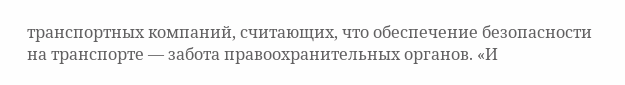транспортных компаний, считающих, что обеспечение безопасности на транспорте — забота правоохранительных органов. «И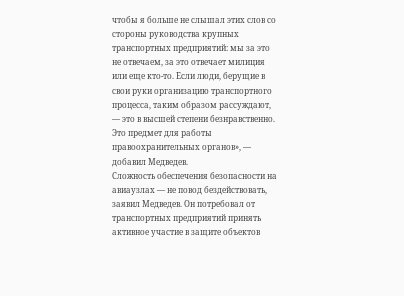чтобы я больше не слышал этих слов со стороны руководства крупных транспортных предприятий: мы за это не отвечаем, за это отвечает милиция или еще кто-то. Если люди, берущие в свои руки организацию транспортного процесса, таким образом рассуждают, — это в высшей степени безнравственно. Это предмет для работы правоохранительных органов», — добавил Медведев.
Сложность обеспечения безопасности на авиаузлах — не повод бездействовать, заявил Медведев. Он потребовал от транспортных предприятий принять активное участие в защите объектов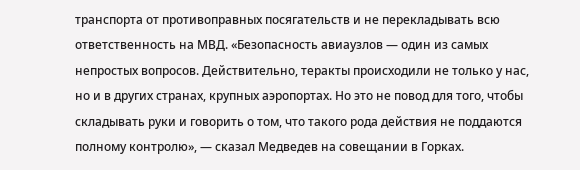транспорта от противоправных посягательств и не перекладывать всю ответственность на МВД. «Безопасность авиаузлов — один из самых непростых вопросов. Действительно, теракты происходили не только у нас, но и в других странах, крупных аэропортах. Но это не повод для того, чтобы складывать руки и говорить о том, что такого рода действия не поддаются полному контролю», — сказал Медведев на совещании в Горках.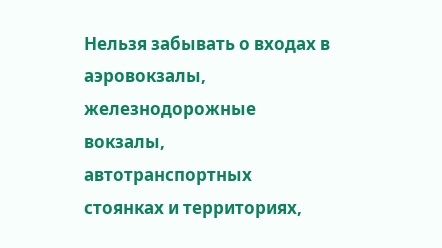Нельзя забывать о входах в аэровокзалы, железнодорожные вокзалы, автотранспортных стоянках и территориях,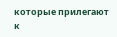которые прилегают к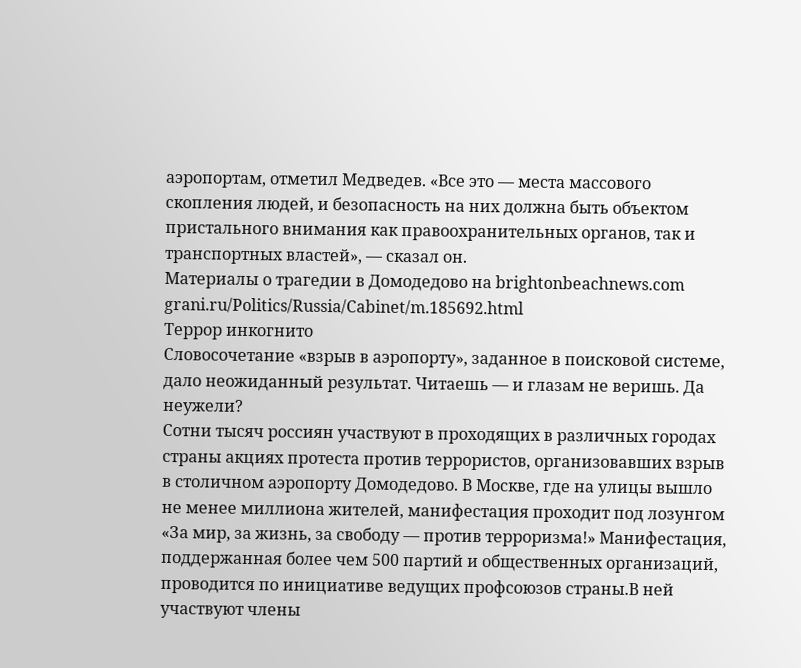аэропортам, отметил Медведев. «Все это — места массового скопления людей, и безопасность на них должна быть объектом пристального внимания как правоохранительных органов, так и транспортных властей», — сказал он.
Материалы о трагедии в Домодедово на brightonbeachnews.com
grani.ru/Politics/Russia/Cabinet/m.185692.html
Террор инкогнито
Словосочетание «взрыв в аэропорту», заданное в поисковой системе, дало неожиданный результат. Читаешь — и глазам не веришь. Да неужели?
Сотни тысяч россиян участвуют в проходящих в различных городах страны акциях протеста против террористов, организовавших взрыв в столичном аэропорту Домодедово. В Москве, где на улицы вышло не менее миллиона жителей, манифестация проходит под лозунгом «За мир, за жизнь, за свободу — против терроризма!» Манифестация, поддержанная более чем 500 партий и общественных организаций, проводится по инициативе ведущих профсоюзов страны.В ней участвуют члены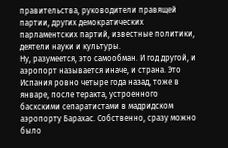правительства, руководители правящей партии, других демократических парламентских партий, известные политики, деятели науки и культуры.
Ну, разумеется, это самообман. И год другой, и аэропорт называется иначе, и страна. Это Испания ровно четыре года назад, тоже в январе, после теракта, устроенного баскскими сепаратистами в мадридском аэропорту Барахас. Собственно, сразу можно было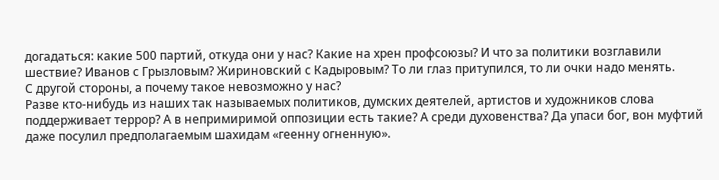догадаться: какие 500 партий, откуда они у нас? Какие на хрен профсоюзы? И что за политики возглавили шествие? Иванов с Грызловым? Жириновский с Кадыровым? То ли глаз притупился, то ли очки надо менять.
С другой стороны, а почему такое невозможно у нас?
Разве кто-нибудь из наших так называемых политиков, думских деятелей, артистов и художников слова поддерживает террор? А в непримиримой оппозиции есть такие? А среди духовенства? Да упаси бог, вон муфтий даже посулил предполагаемым шахидам «геенну огненную».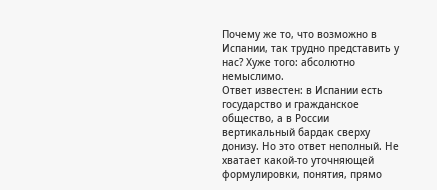Почему же то, что возможно в Испании, так трудно представить у нас? Хуже того: абсолютно немыслимо.
Ответ известен: в Испании есть государство и гражданское общество, а в России вертикальный бардак сверху донизу. Но это ответ неполный. Не хватает какой-то уточняющей формулировки, понятия, прямо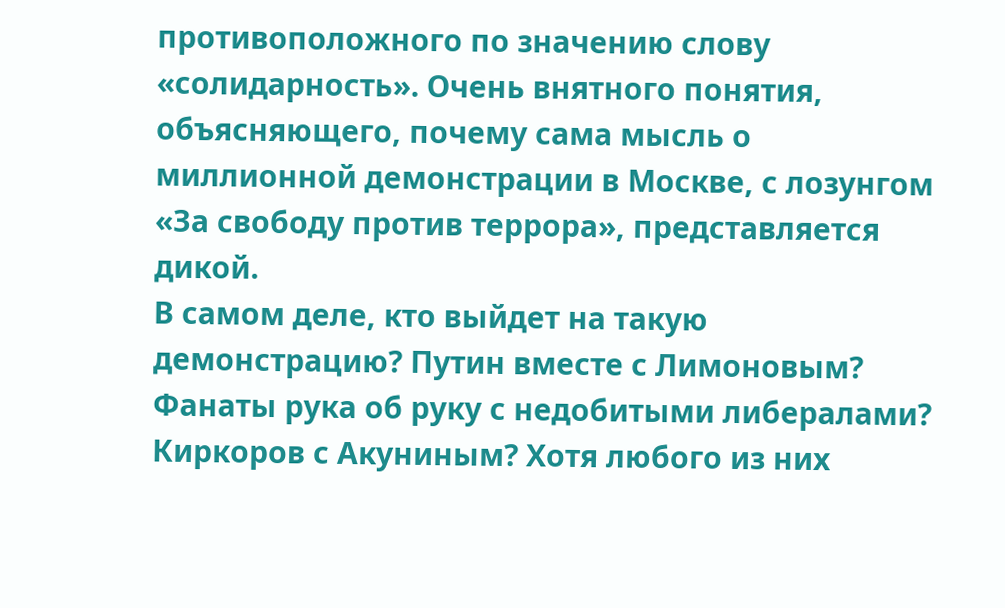противоположного по значению слову «солидарность». Очень внятного понятия, объясняющего, почему сама мысль о миллионной демонстрации в Москве, с лозунгом «За свободу против террора», представляется дикой.
В самом деле, кто выйдет на такую демонстрацию? Путин вместе с Лимоновым? Фанаты рука об руку с недобитыми либералами? Киркоров с Акуниным? Хотя любого из них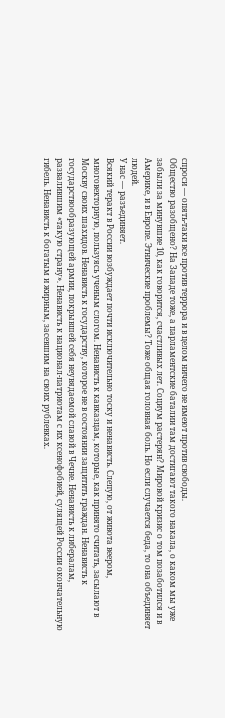спроси — опять-таки все против террора и в целом ничего не имеют против свободы.
Общество разобщено? На Западе тоже, а парламентские баталии там достигают такого накала, о каком мы уже забыли за минувшие 10, как говорится, счастливых лет. Социум растерян? Мировой кризис о том позаботился и в Америке, и в Европе. Этнические проблемы? Тоже общая головная боль. Но если случается беда, то она объединяет людей.
У нас — разъединяет.
Всякий теракт в России возбуждает почти исключительно тоску и ненависть. Слепую, от живота веером, многовекторную, пользуясь ученым слогом. Ненависть к кавказцам, которые, как принято считать, засылают в Москву своих шахидов. Ненависть к государству, которое не в состоянии защитить граждан. Ненависть к государствообразующей армии, покрывшей себя неувядаемой славой в Чечне. Ненависть к либералам, развалившим «такую страну». Ненависть к национал-патриотам с их ксенофобией, сулящей России окончательную гибель. Ненависть к богатым и жирным, засевшим на своих рублевках.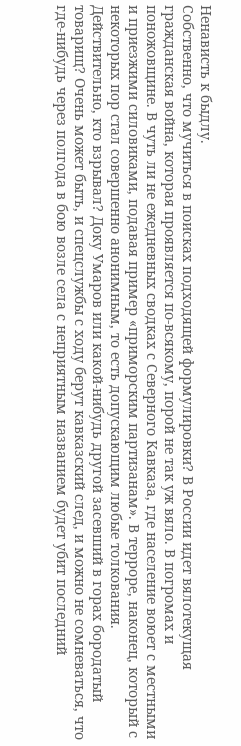Ненависть к быдлу.
Собственно, что мучиться в поисках подходящей формулировки? В России идет вялотекущая гражданская война, которая проявляется по-всякому, порой не так уж вяло. В погромах и поножовщине. В чуть ли не ежедневных сводках с Северного Кавказа, где население воюет с местными и приезжими силовиками, подавая пример «приморским партизанам». В терроре, наконец, который с некоторых пор стал совершенно анонимным, то есть допускающим любые толкования.
Действительно, кто взрывал? Доку Умаров или какой-нибудь другой засевший в горах бородатый товарищ? Очень может быть, и спецслужбы с ходу берут кавказский след, и можно не сомневаться, что где-нибудь через полгода в бою возле села с неприятным названием будет убит последний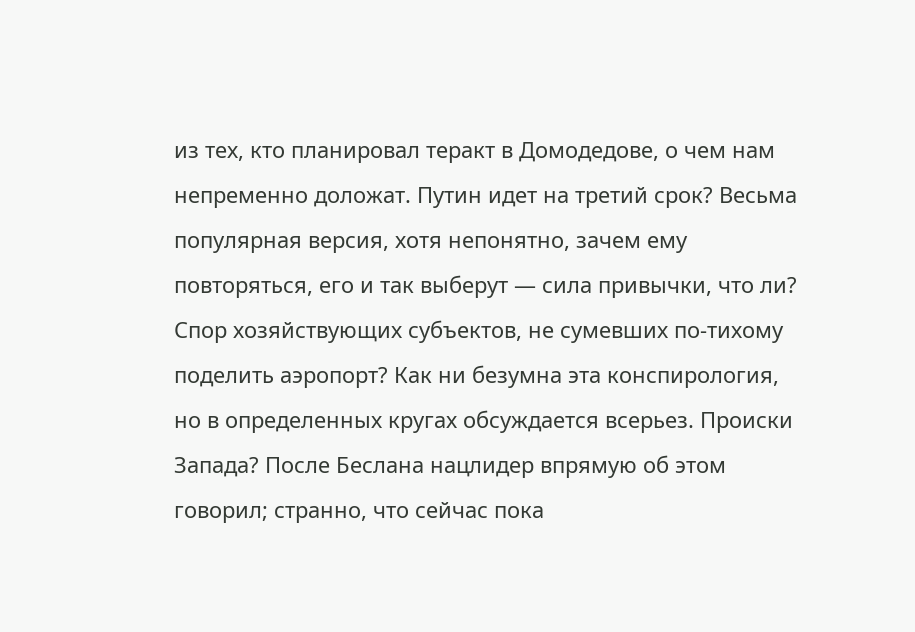из тех, кто планировал теракт в Домодедове, о чем нам непременно доложат. Путин идет на третий срок? Весьма популярная версия, хотя непонятно, зачем ему повторяться, его и так выберут — сила привычки, что ли? Спор хозяйствующих субъектов, не сумевших по-тихому поделить аэропорт? Как ни безумна эта конспирология, но в определенных кругах обсуждается всерьез. Происки Запада? После Беслана нацлидер впрямую об этом говорил; странно, что сейчас пока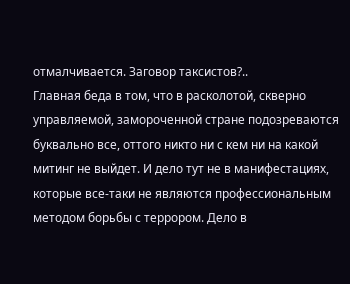отмалчивается. Заговор таксистов?..
Главная беда в том, что в расколотой, скверно управляемой, замороченной стране подозреваются буквально все, оттого никто ни с кем ни на какой митинг не выйдет. И дело тут не в манифестациях, которые все-таки не являются профессиональным методом борьбы с террором. Дело в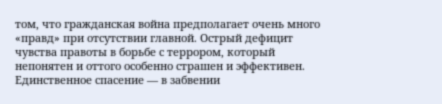том, что гражданская война предполагает очень много «правд» при отсутствии главной. Острый дефицит чувства правоты в борьбе с террором, который непонятен и оттого особенно страшен и эффективен. Единственное спасение — в забвении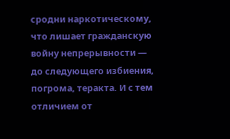сродни наркотическому, что лишает гражданскую войну непрерывности — до следующего избиения, погрома, теракта. И с тем отличием от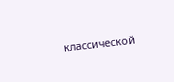классической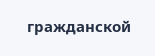гражданской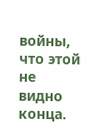войны, что этой не видно конца.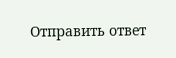Отправить ответ